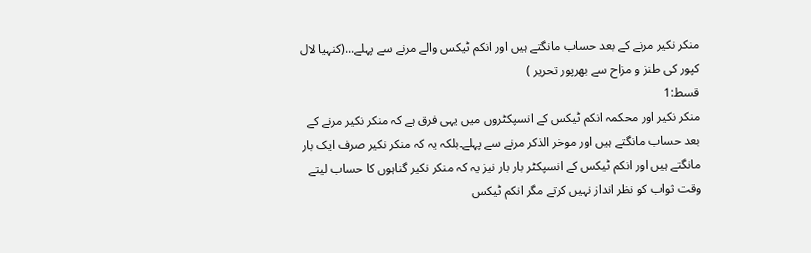منکر نکیر مرنے کے بعد حساب مانگتے ہیں اور انکم ٹیکس والے مرنے سے پہلے...(کنہیا لال کپور کی طنز و مزاح سے بھرپور تحریر )
قسط:1
منکر نکیر اور محکمہ انکم ٹیکس کے انسپکٹروں میں یہی فرق ہے کہ منکر نکیر مرنے کے بعد حساب مانگتے ہیں اور موخر الذکر مرنے سے پہلے۔بلکہ یہ کہ منکر نکیر صرف ایک بار مانگتے ہیں اور انکم ٹیکس کے انسپکٹر بار بار نیز یہ کہ منکر نکیر گناہوں کا حساب لیتے وقت ثواب کو نظر انداز نہیں کرتے مگر انکم ٹیکس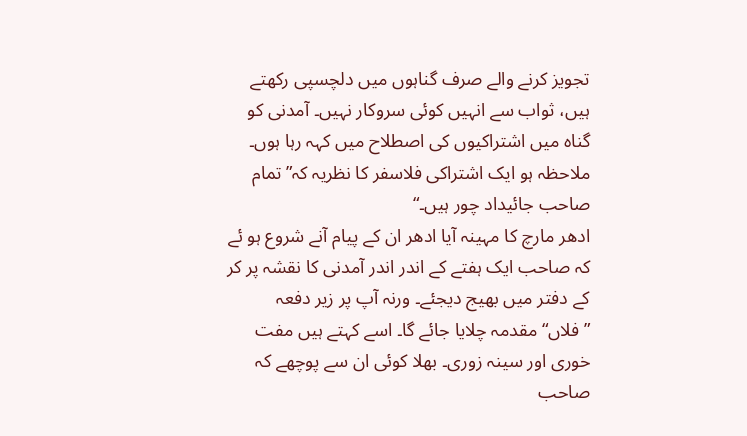تجویز کرنے والے صرف گناہوں میں دلچسپی رکھتے ہیں، ثواب سے انہیں کوئی سروکار نہیں۔ آمدنی کو گناہ میں اشتراکیوں کی اصطلاح میں کہہ رہا ہوں۔ ملاحظہ ہو ایک اشتراکی فلاسفر کا نظریہ کہ”تمام صاحب جائیداد چور ہیں۔“
ادھر مارچ کا مہینہ آیا ادھر ان کے پیام آنے شروع ہو ئے کہ صاحب ایک ہفتے کے اندر اندر آمدنی کا نقشہ پر کر کے دفتر میں بھیج دیجئے۔ ورنہ آپ پر زیر دفعہ ”فلاں“ مقدمہ چلایا جائے گا۔ اسے کہتے ہیں مفت خوری اور سینہ زوری۔ بھلا کوئی ان سے پوچھے کہ صاحب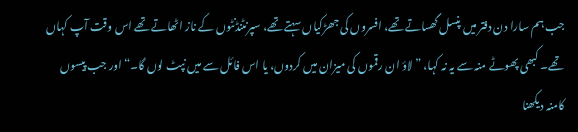جب ہم سارا دن دفتر میں پنسل گھساتے تھے، افسروں کی جھڑکیاں سہتے تھے، سپرنٹنڈنٹوں کے ناز اٹھاتے تھے اس وقت آپ کہاں تھے۔ کبھی پھوٹے منہ سے یہ نہ کہا، ”لاؤ ان رقموں کی میزان میں کردوں، یا اس فائل سے میں نپٹ لوں گا۔“ اور جب پیسوں کامنہ دیکھنا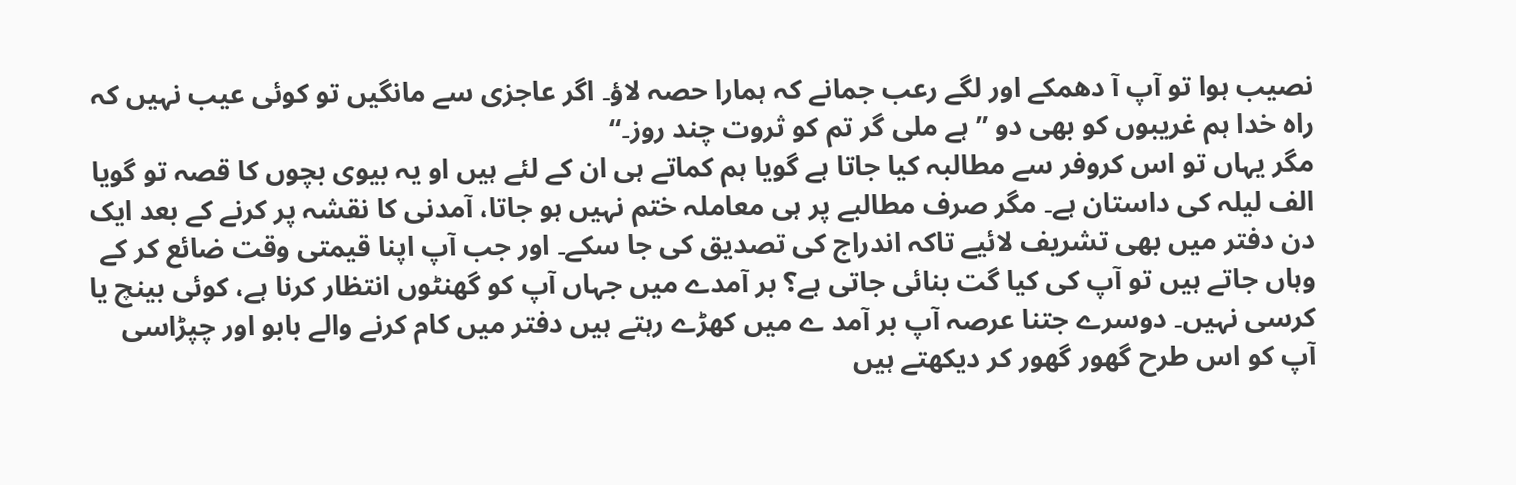نصیب ہوا تو آپ آ دھمکے اور لگے رعب جمانے کہ ہمارا حصہ لاؤ۔ اگر عاجزی سے مانگیں تو کوئی عیب نہیں کہ راہ خدا ہم غریبوں کو بھی دو ”ہے ملی گر تم کو ثروت چند روز۔“
مگر یہاں تو اس کروفر سے مطالبہ کیا جاتا ہے گویا ہم کماتے ہی ان کے لئے ہیں او یہ بیوی بچوں کا قصہ تو گویا الف لیلہ کی داستان ہے۔ مگر صرف مطالبے پر ہی معاملہ ختم نہیں ہو جاتا، آمدنی کا نقشہ پر کرنے کے بعد ایک دن دفتر میں بھی تشریف لائیے تاکہ اندراج کی تصدیق کی جا سکے۔ اور جب آپ اپنا قیمتی وقت ضائع کر کے وہاں جاتے ہیں تو آپ کی کیا گت بنائی جاتی ہے؟ بر آمدے میں جہاں آپ کو گھنٹوں انتظار کرنا ہے، کوئی بینچ یا کرسی نہیں۔ دوسرے جتنا عرصہ آپ بر آمد ے میں کھڑے رہتے ہیں دفتر میں کام کرنے والے بابو اور چپڑاسی آپ کو اس طرح گھور گھور کر دیکھتے ہیں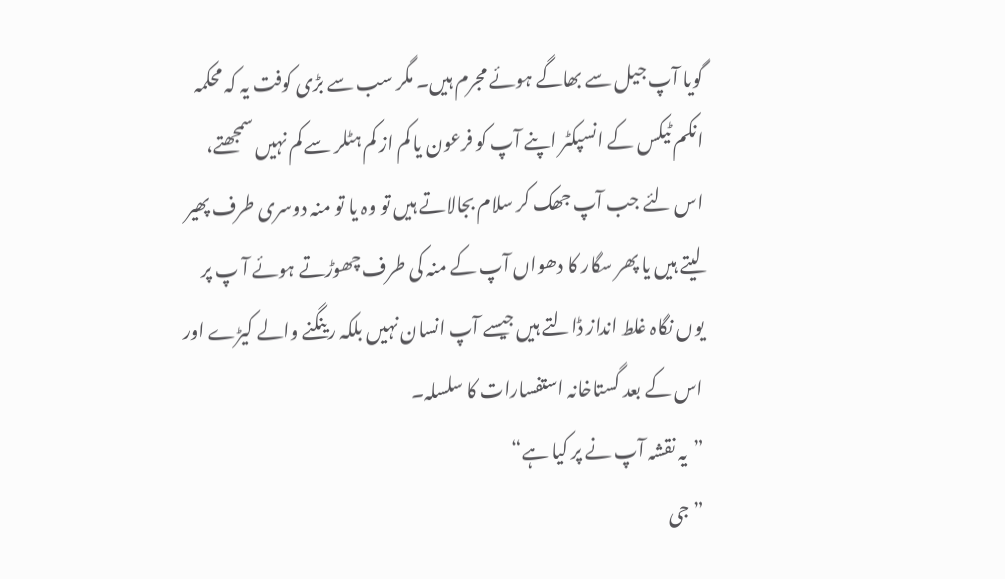گویا آپ جیل سے بھاگے ہوئے مجرم ہیں۔ مگر سب سے بڑی کوفت یہ کہ محکمہ انکم ٹیکس کے انسپکٹر اپنے آپ کو فرعون یا کم از کم ہٹلر سے کم نہیں سمجھتے، اس لئے جب آپ جھک کر سلام بجالاتے ہیں تو وہ یا تو منہ دوسری طرف پھیر لیتے ہیں یا پھر سگار کا دھواں آپ کے منہ کی طرف چھوڑتے ہوئے آ پ پر یوں نگاہ غلط انداز ڈالتے ہیں جیسے آپ انسان نہیں بلکہ رینگنے والے کیڑے اور اس کے بعد گستاخانہ استفسارات کا سلسلہ۔
”یہ نقشہ آپ نے پر کیا ہے“
”جی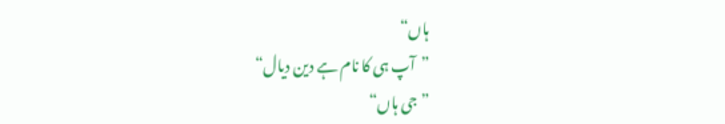ہاں“
”آپ ہی کا نام ہے دین دیال“
”جی ہاں“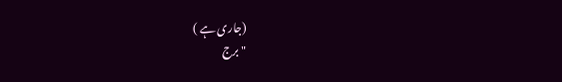(جاری ہے )
"برج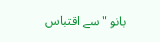بانو " سے اقتباس